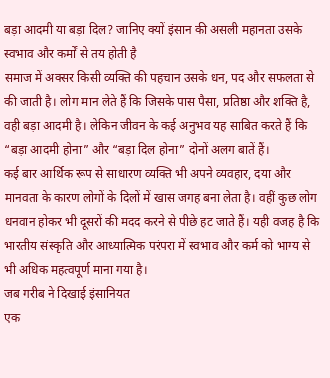बड़ा आदमी या बड़ा दिल? जानिए क्यों इंसान की असली महानता उसके स्वभाव और कर्मों से तय होती है
समाज में अक्सर किसी व्यक्ति की पहचान उसके धन, पद और सफलता से की जाती है। लोग मान लेते हैं कि जिसके पास पैसा, प्रतिष्ठा और शक्ति है, वही बड़ा आदमी है। लेकिन जीवन के कई अनुभव यह साबित करते हैं कि “बड़ा आदमी होना” और “बड़ा दिल होना” दोनों अलग बातें हैं।
कई बार आर्थिक रूप से साधारण व्यक्ति भी अपने व्यवहार, दया और मानवता के कारण लोगों के दिलों में खास जगह बना लेता है। वहीं कुछ लोग धनवान होकर भी दूसरों की मदद करने से पीछे हट जाते हैं। यही वजह है कि भारतीय संस्कृति और आध्यात्मिक परंपरा में स्वभाव और कर्म को भाग्य से भी अधिक महत्वपूर्ण माना गया है।
जब गरीब ने दिखाई इंसानियत
एक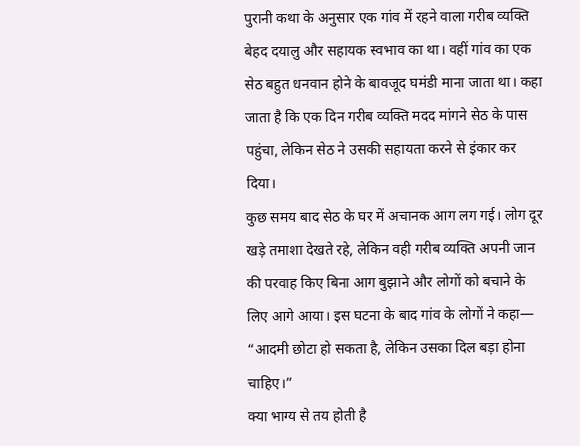पुरानी कथा के अनुसार एक गांव में रहने वाला गरीब व्यक्ति बेहद दयालु और सहायक स्वभाव का था। वहीं गांव का एक सेठ बहुत धनवान होने के बावजूद घमंडी माना जाता था। कहा जाता है कि एक दिन गरीब व्यक्ति मदद मांगने सेठ के पास पहुंचा, लेकिन सेठ ने उसकी सहायता करने से इंकार कर दिया।
कुछ समय बाद सेठ के घर में अचानक आग लग गई। लोग दूर खड़े तमाशा देखते रहे, लेकिन वही गरीब व्यक्ति अपनी जान की परवाह किए बिना आग बुझाने और लोगों को बचाने के लिए आगे आया। इस घटना के बाद गांव के लोगों ने कहा— “आदमी छोटा हो सकता है, लेकिन उसका दिल बड़ा होना चाहिए।”
क्या भाग्य से तय होती है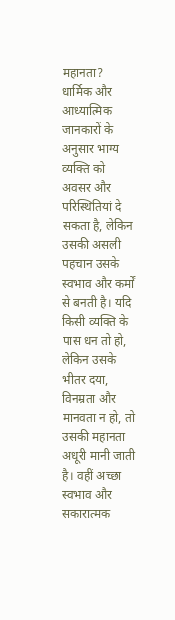महानता?
धार्मिक और आध्यात्मिक जानकारों के अनुसार भाग्य व्यक्ति को अवसर और परिस्थितियां दे सकता है, लेकिन उसकी असली पहचान उसके स्वभाव और कर्मों से बनती है। यदि किसी व्यक्ति के पास धन तो हो, लेकिन उसके भीतर दया, विनम्रता और मानवता न हो, तो उसकी महानता अधूरी मानी जाती है। वहीं अच्छा स्वभाव और सकारात्मक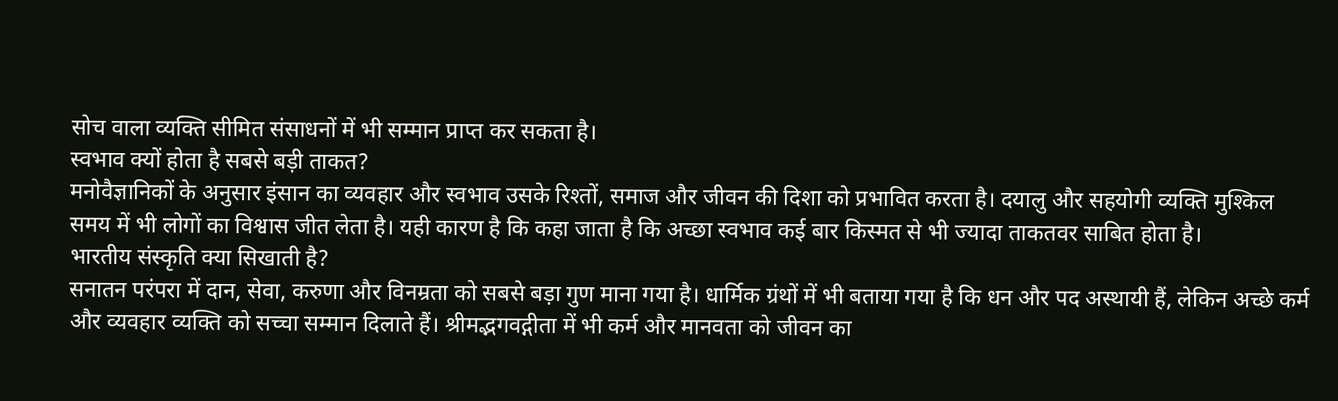सोच वाला व्यक्ति सीमित संसाधनों में भी सम्मान प्राप्त कर सकता है।
स्वभाव क्यों होता है सबसे बड़ी ताकत?
मनोवैज्ञानिकों के अनुसार इंसान का व्यवहार और स्वभाव उसके रिश्तों, समाज और जीवन की दिशा को प्रभावित करता है। दयालु और सहयोगी व्यक्ति मुश्किल समय में भी लोगों का विश्वास जीत लेता है। यही कारण है कि कहा जाता है कि अच्छा स्वभाव कई बार किस्मत से भी ज्यादा ताकतवर साबित होता है।
भारतीय संस्कृति क्या सिखाती है?
सनातन परंपरा में दान, सेवा, करुणा और विनम्रता को सबसे बड़ा गुण माना गया है। धार्मिक ग्रंथों में भी बताया गया है कि धन और पद अस्थायी हैं, लेकिन अच्छे कर्म और व्यवहार व्यक्ति को सच्चा सम्मान दिलाते हैं। श्रीमद्भगवद्गीता में भी कर्म और मानवता को जीवन का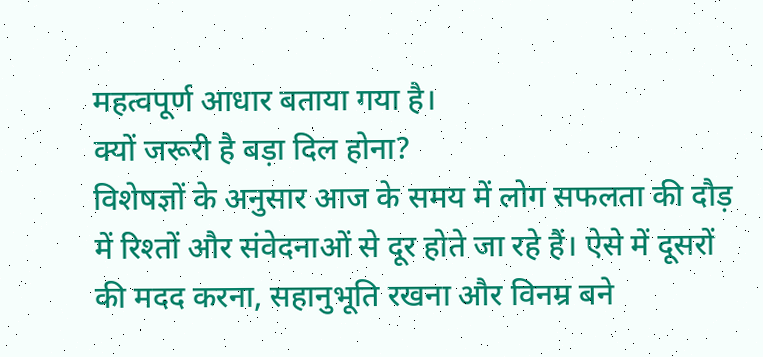महत्वपूर्ण आधार बताया गया है।
क्यों जरूरी है बड़ा दिल होना?
विशेषज्ञों के अनुसार आज के समय में लोग सफलता की दौड़ में रिश्तों और संवेदनाओं से दूर होते जा रहे हैं। ऐसे में दूसरों की मदद करना, सहानुभूति रखना और विनम्र बने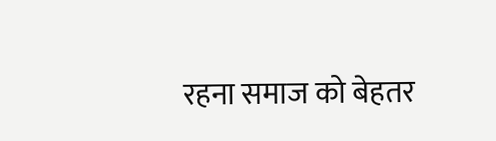रहना समाज को बेहतर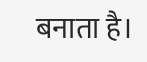बनाता है।